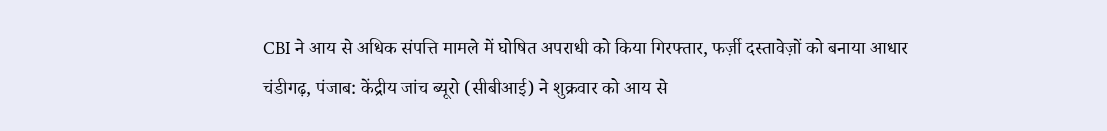CBI ने आय से अधिक संपत्ति मामले में घोषित अपराधी को किया गिरफ्तार, फर्ज़ी दस्तावेज़ों को बनाया आधार
चंडीगढ़, पंजाब: केंद्रीय जांच ब्यूरो (सीबीआई) ने शुक्रवार को आय से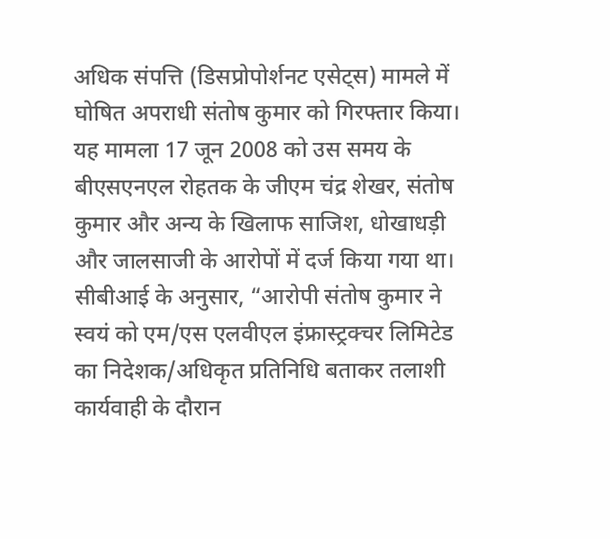अधिक संपत्ति (डिसप्रोपोर्शनट एसेट्स) मामले में घोषित अपराधी संतोष कुमार को गिरफ्तार किया। यह मामला 17 जून 2008 को उस समय के बीएसएनएल रोहतक के जीएम चंद्र शेखर, संतोष कुमार और अन्य के खिलाफ साजिश, धोखाधड़ी और जालसाजी के आरोपों में दर्ज किया गया था।
सीबीआई के अनुसार, “आरोपी संतोष कुमार ने स्वयं को एम/एस एलवीएल इंफ्रास्ट्रक्चर लिमिटेड का निदेशक/अधिकृत प्रतिनिधि बताकर तलाशी कार्यवाही के दौरान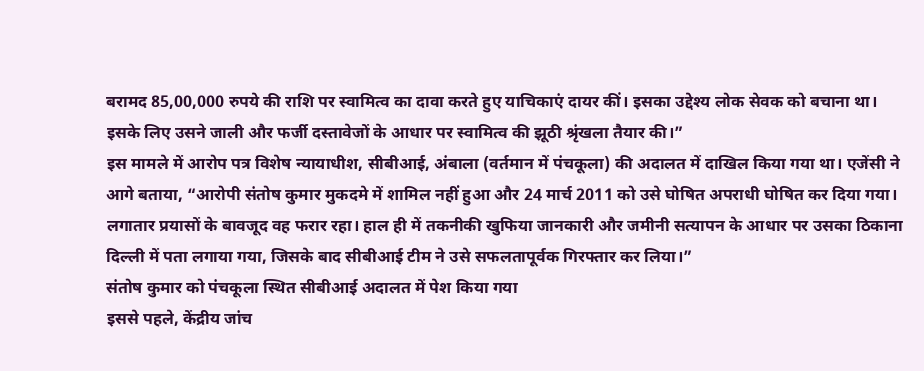बरामद 85,00,000 रुपये की राशि पर स्वामित्व का दावा करते हुए याचिकाएं दायर कीं। इसका उद्देश्य लोक सेवक को बचाना था। इसके लिए उसने जाली और फर्जी दस्तावेजों के आधार पर स्वामित्व की झूठी श्रृंखला तैयार की।”
इस मामले में आरोप पत्र विशेष न्यायाधीश, सीबीआई, अंबाला (वर्तमान में पंचकूला) की अदालत में दाखिल किया गया था। एजेंसी ने आगे बताया, “आरोपी संतोष कुमार मुकदमे में शामिल नहीं हुआ और 24 मार्च 2011 को उसे घोषित अपराधी घोषित कर दिया गया। लगातार प्रयासों के बावजूद वह फरार रहा। हाल ही में तकनीकी खुफिया जानकारी और जमीनी सत्यापन के आधार पर उसका ठिकाना दिल्ली में पता लगाया गया, जिसके बाद सीबीआई टीम ने उसे सफलतापूर्वक गिरफ्तार कर लिया।”
संतोष कुमार को पंचकूला स्थित सीबीआई अदालत में पेश किया गया
इससे पहले, केंद्रीय जांच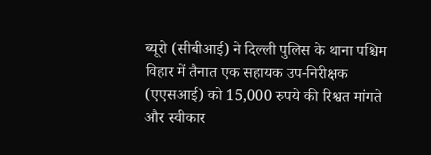ब्यूरो (सीबीआई) ने दिल्ली पुलिस के थाना पश्चिम विहार में तैनात एक सहायक उप-निरीक्षक (एएसआई) को 15,000 रुपये की रिश्वत मांगते और स्वीकार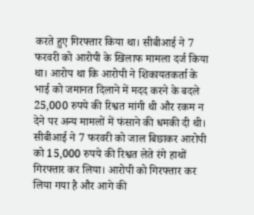करते हुए गिरफ्तार किया था। सीबीआई ने 7 फरवरी को आरोपी के खिलाफ मामला दर्ज किया था। आरोप था कि आरोपी ने शिकायतकर्ता के भाई को जमानत दिलाने में मदद करने के बदले 25,000 रुपये की रिश्वत मांगी थी और रकम न देने पर अन्य मामलों में फंसाने की धमकी दी थी।
सीबीआई ने 7 फरवरी को जाल बिछाकर आरोपी को 15,000 रुपये की रिश्वत लेते रंगे हाथों गिरफ्तार कर लिया। आरोपी को गिरफ्तार कर लिया गया है और आगे की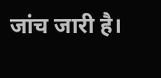जांच जारी है।